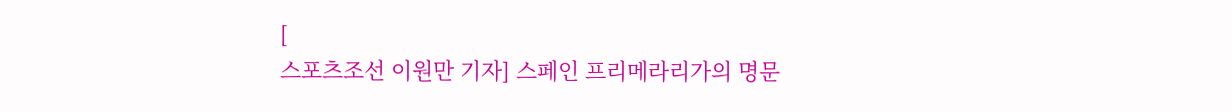[
스포츠조선 이원만 기자] 스페인 프리메라리가의 명문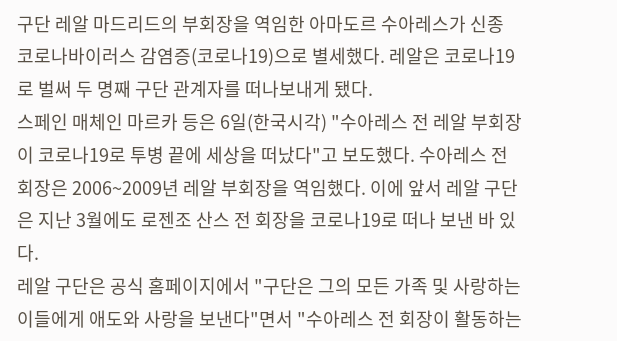구단 레알 마드리드의 부회장을 역임한 아마도르 수아레스가 신종 코로나바이러스 감염증(코로나19)으로 별세했다. 레알은 코로나19로 벌써 두 명째 구단 관계자를 떠나보내게 됐다.
스페인 매체인 마르카 등은 6일(한국시각) "수아레스 전 레알 부회장이 코로나19로 투병 끝에 세상을 떠났다"고 보도했다. 수아레스 전 회장은 2006~2009년 레알 부회장을 역임했다. 이에 앞서 레알 구단은 지난 3월에도 로젠조 산스 전 회장을 코로나19로 떠나 보낸 바 있다.
레알 구단은 공식 홈페이지에서 "구단은 그의 모든 가족 및 사랑하는 이들에게 애도와 사랑을 보낸다"면서 "수아레스 전 회장이 활동하는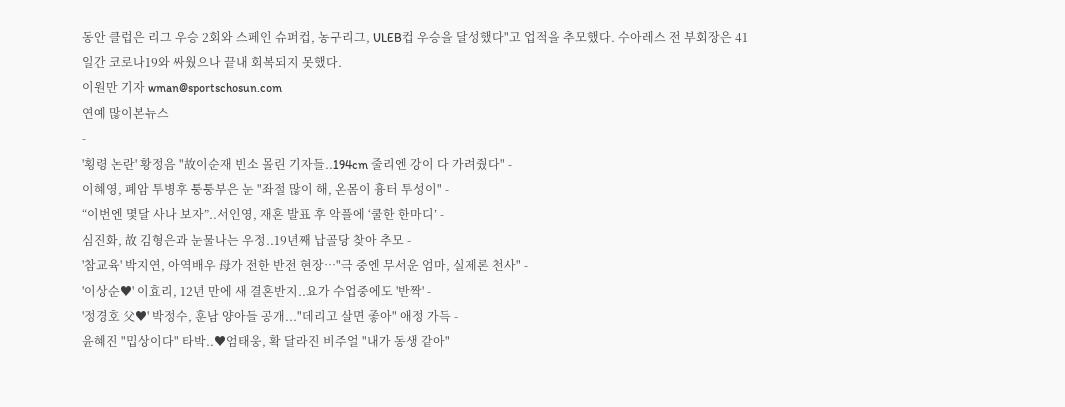동안 클럽은 리그 우승 2회와 스페인 슈퍼컵, 농구리그, ULEB컵 우승을 달성했다"고 업적을 추모했다. 수아레스 전 부회장은 41일간 코로나19와 싸웠으나 끝내 회복되지 못했다.
이원만 기자 wman@sportschosun.com
연예 많이본뉴스
-
'횡령 논란' 황정음 "故이순재 빈소 몰린 기자들..194cm 줄리엔 강이 다 가려줬다" -
이혜영, 폐암 투병후 퉁퉁부은 눈 "좌절 많이 해, 온몸이 흉터 투성이" -
“이번엔 몇달 사나 보자”..서인영, 재혼 발표 후 악플에 ‘쿨한 한마디’ -
심진화, 故 김형은과 눈물나는 우정..19년째 납골당 찾아 추모 -
'참교육' 박지연, 아역배우 母가 전한 반전 현장…"극 중엔 무서운 엄마, 실제론 천사" -
'이상순♥' 이효리, 12년 만에 새 결혼반지..요가 수업중에도 '반짝' -
'정경호 父♥' 박정수, 훈남 양아들 공개..."데리고 살면 좋아" 애정 가득 -
윤혜진 "밉상이다" 타박..♥엄태웅, 확 달라진 비주얼 "내가 동생 같아"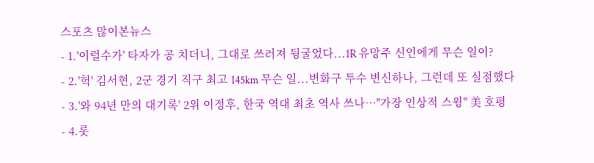스포츠 많이본뉴스
- 1.'이럴수가' 타자가 공 치더니, 그대로 쓰러져 뒹굴었다...1R 유망주 신인에게 무슨 일이?
- 2.'헉' 김서현, 2군 경기 직구 최고 145km 무슨 일...변화구 투수 변신하나, 그런데 또 실점했다
- 3.'와 94년 만의 대기록' 2위 이정후, 한국 역대 최초 역사 쓰나…"가장 인상적 스윙" 美 호평
- 4.롯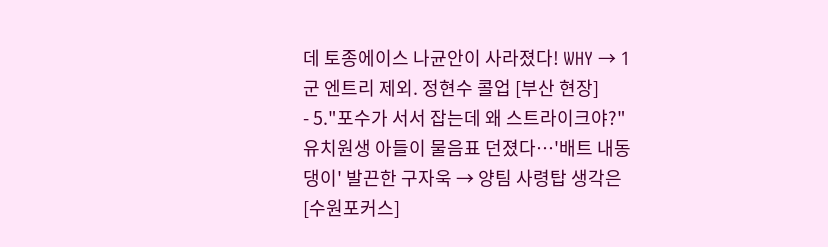데 토종에이스 나균안이 사라졌다! WHY → 1군 엔트리 제외. 정현수 콜업 [부산 현장]
- 5."포수가 서서 잡는데 왜 스트라이크야?" 유치원생 아들이 물음표 던졌다…'배트 내동댕이' 발끈한 구자욱 → 양팀 사령탑 생각은 [수원포커스]